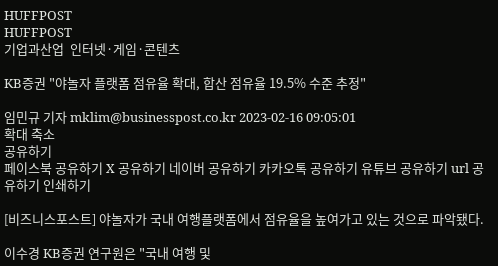HUFFPOST
HUFFPOST
기업과산업  인터넷·게임·콘텐츠

KB증권 "야놀자 플랫폼 점유율 확대, 합산 점유율 19.5% 수준 추정"

임민규 기자 mklim@businesspost.co.kr 2023-02-16 09:05:01
확대 축소
공유하기
페이스북 공유하기 X 공유하기 네이버 공유하기 카카오톡 공유하기 유튜브 공유하기 url 공유하기 인쇄하기

[비즈니스포스트] 야놀자가 국내 여행플랫폼에서 점유율을 높여가고 있는 것으로 파악됐다.

이수경 KB증권 연구원은 "국내 여행 및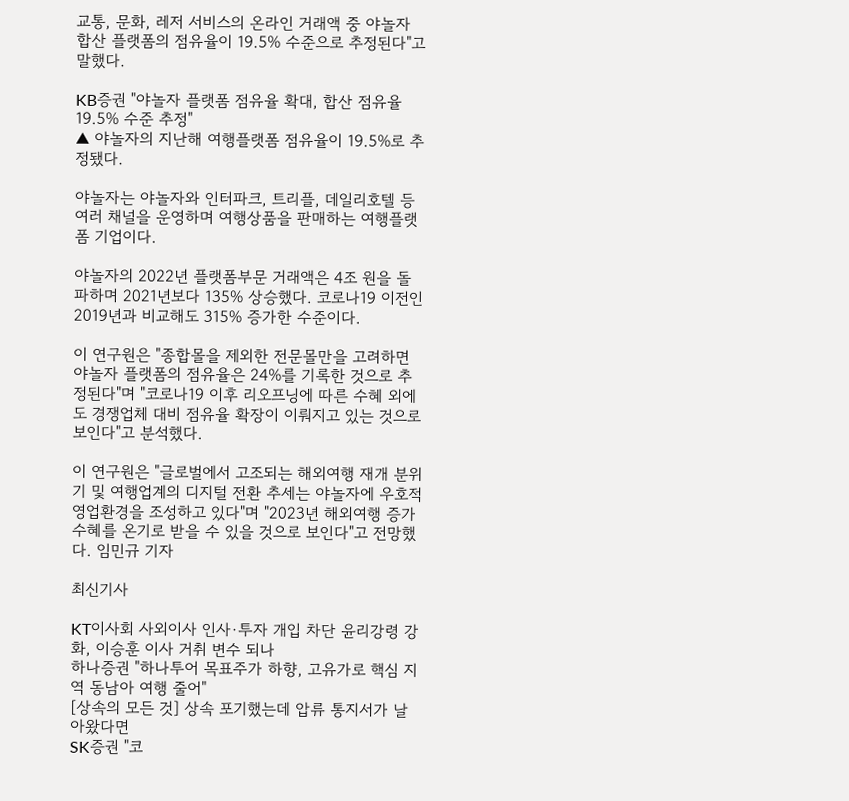교통, 문화, 레저 서비스의 온라인 거래액 중 야놀자 합산 플랫폼의 점유율이 19.5% 수준으로 추정된다"고 말했다.

KB증권 "야놀자 플랫폼 점유율 확대, 합산 점유율 19.5% 수준 추정"
▲ 야놀자의 지난해 여행플랫폼 점유율이 19.5%로 추정됐다.

야놀자는 야놀자와 인터파크, 트리플, 데일리호텔 등 여러 채널을 운영하며 여행상품을 판매하는 여행플랫폼 기업이다.

야놀자의 2022년 플랫폼부문 거래액은 4조 원을 돌파하며 2021년보다 135% 상승했다. 코로나19 이전인 2019년과 비교해도 315% 증가한 수준이다.

이 연구원은 "종합몰을 제외한 전문몰만을 고려하면 야놀자 플랫폼의 점유율은 24%를 기록한 것으로 추정된다"며 "코로나19 이후 리오프닝에 따른 수혜 외에도 경쟁업체 대비 점유율 확장이 이뤄지고 있는 것으로 보인다"고 분석했다.

이 연구원은 "글로벌에서 고조되는 해외여행 재개 분위기 및 여행업계의 디지털 전환 추세는 야놀자에 우호적 영업환경을 조성하고 있다"며 "2023년 해외여행 증가 수혜를 온기로 받을 수 있을 것으로 보인다"고 전망했다. 임민규 기자

최신기사

KT이사회 사외이사 인사·투자 개입 차단 윤리강령 강화, 이승훈 이사 거취 변수 되나
하나증권 "하나투어 목표주가 하향, 고유가로 핵심 지역 동남아 여행 줄어"
[상속의 모든 것] 상속 포기했는데 압류 통지서가 날아왔다면
SK증권 "코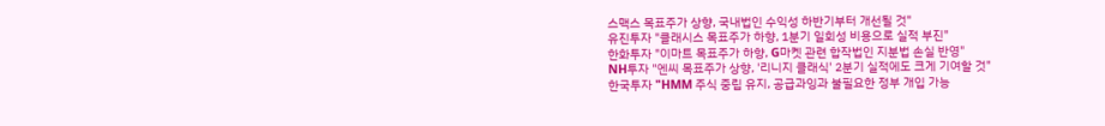스맥스 목표주가 상향, 국내법인 수익성 하반기부터 개선될 것"
유진투자 "클래시스 목표주가 하향, 1분기 일회성 비용으로 실적 부진"
한화투자 "이마트 목표주가 하향, G마켓 관련 합작법인 지분법 손실 반영"
NH투자 "엔씨 목표주가 상향, '리니지 클래식' 2분기 실적에도 크게 기여할 것"
한국투자 "HMM 주식 중립 유지, 공급과잉과 불필요한 정부 개입 가능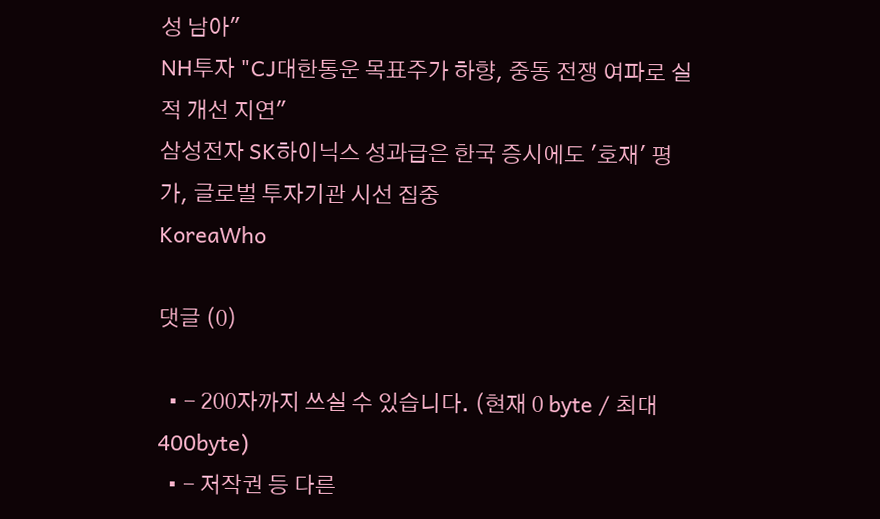성 남아"
NH투자 "CJ대한통운 목표주가 하향, 중동 전쟁 여파로 실적 개선 지연"
삼성전자 SK하이닉스 성과급은 한국 증시에도 '호재' 평가, 글로벌 투자기관 시선 집중
KoreaWho

댓글 (0)

  • - 200자까지 쓰실 수 있습니다. (현재 0 byte / 최대 400byte)
  • - 저작권 등 다른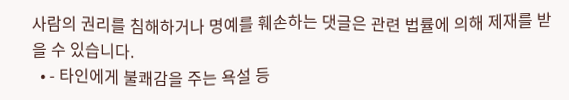사람의 권리를 침해하거나 명예를 훼손하는 댓글은 관련 법률에 의해 제재를 받을 수 있습니다.
  • - 타인에게 불쾌감을 주는 욕설 등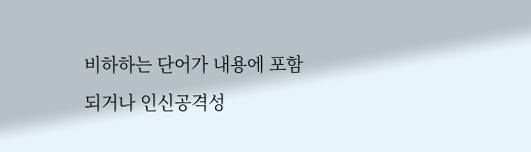비하하는 단어가 내용에 포함되거나 인신공격성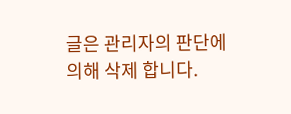글은 관리자의 판단에 의해 삭제 합니다.